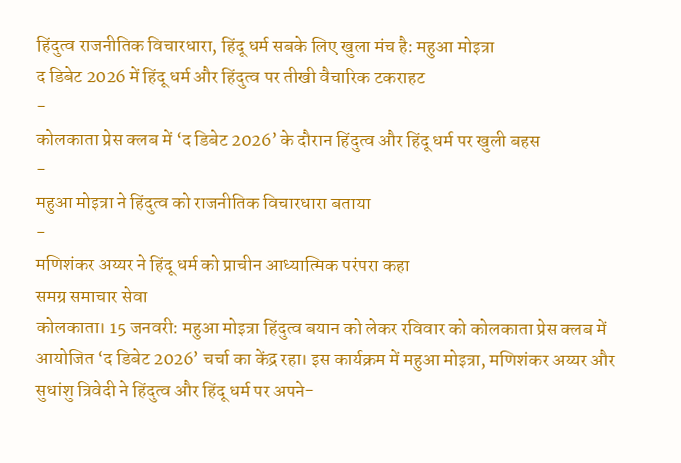हिंदुत्व राजनीतिक विचारधारा, हिंदू धर्म सबके लिए खुला मंच है: महुआ मोइत्रा
द डिबेट 2026 में हिंदू धर्म और हिंदुत्व पर तीखी वैचारिक टकराहट
-
कोलकाता प्रेस क्लब में ‘द डिबेट 2026’ के दौरान हिंदुत्व और हिंदू धर्म पर खुली बहस
-
महुआ मोइत्रा ने हिंदुत्व को राजनीतिक विचारधारा बताया
-
मणिशंकर अय्यर ने हिंदू धर्म को प्राचीन आध्यात्मिक परंपरा कहा
समग्र समाचार सेवा
कोलकाता। 15 जनवरी: महुआ मोइत्रा हिंदुत्व बयान को लेकर रविवार को कोलकाता प्रेस क्लब में आयोजित ‘द डिबेट 2026’ चर्चा का केंद्र रहा। इस कार्यक्रम में महुआ मोइत्रा, मणिशंकर अय्यर और सुधांशु त्रिवेदी ने हिंदुत्व और हिंदू धर्म पर अपने-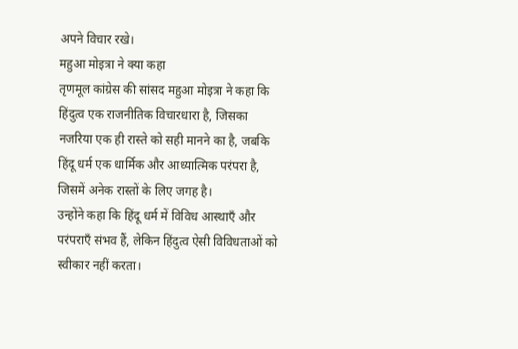अपने विचार रखे।
महुआ मोइत्रा ने क्या कहा
तृणमूल कांग्रेस की सांसद महुआ मोइत्रा ने कहा कि हिंदुत्व एक राजनीतिक विचारधारा है, जिसका नजरिया एक ही रास्ते को सही मानने का है, जबकि हिंदू धर्म एक धार्मिक और आध्यात्मिक परंपरा है, जिसमें अनेक रास्तों के लिए जगह है।
उन्होंने कहा कि हिंदू धर्म में विविध आस्थाएँ और परंपराएँ संभव हैं, लेकिन हिंदुत्व ऐसी विविधताओं को स्वीकार नहीं करता।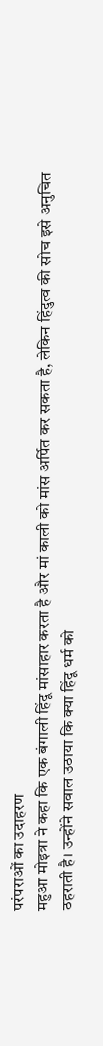परंपराओं का उदाहरण
महुआ मोइत्रा ने कहा कि एक बंगाली हिंदू मांसाहार करता है और मां काली को मांस अर्पित कर सकता है, लेकिन हिंदुत्व की सोच इसे अनुचित ठहराती है। उन्होंने सवाल उठाया कि क्या हिंदू धर्म को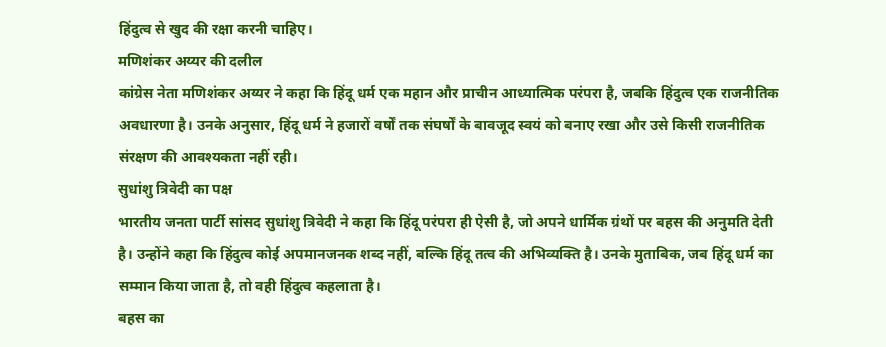हिंदुत्व से खुद की रक्षा करनी चाहिए।
मणिशंकर अय्यर की दलील
कांग्रेस नेता मणिशंकर अय्यर ने कहा कि हिंदू धर्म एक महान और प्राचीन आध्यात्मिक परंपरा है, जबकि हिंदुत्व एक राजनीतिक अवधारणा है। उनके अनुसार, हिंदू धर्म ने हजारों वर्षों तक संघर्षों के बावजूद स्वयं को बनाए रखा और उसे किसी राजनीतिक संरक्षण की आवश्यकता नहीं रही।
सुधांशु त्रिवेदी का पक्ष
भारतीय जनता पार्टी सांसद सुधांशु त्रिवेदी ने कहा कि हिंदू परंपरा ही ऐसी है, जो अपने धार्मिक ग्रंथों पर बहस की अनुमति देती है। उन्होंने कहा कि हिंदुत्व कोई अपमानजनक शब्द नहीं, बल्कि हिंदू तत्व की अभिव्यक्ति है। उनके मुताबिक, जब हिंदू धर्म का सम्मान किया जाता है, तो वही हिंदुत्व कहलाता है।
बहस का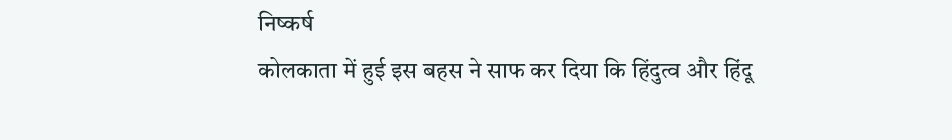निष्कर्ष
कोलकाता में हुई इस बहस ने साफ कर दिया कि हिंदुत्व और हिंदू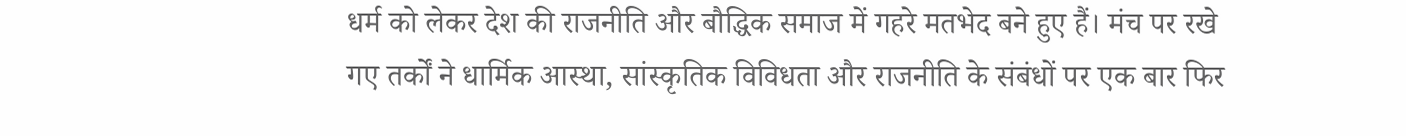धर्म को लेकर देश की राजनीति और बौद्धिक समाज में गहरे मतभेद बने हुए हैं। मंच पर रखे गए तर्कों ने धार्मिक आस्था, सांस्कृतिक विविधता और राजनीति के संबंधों पर एक बार फिर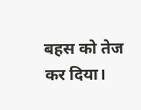बहस को तेज कर दिया।